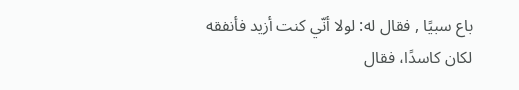باع سبيًا , فقال له: لولا أنّي كنت أزيد فأنفقه لكان كاسدًا، فقال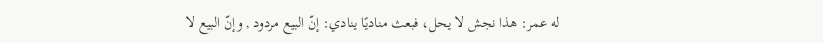له عمر: هذا نجش لا يحل، فبعث مناديًا ينادي: إنّ البيع مردود , وإنّ البيع لا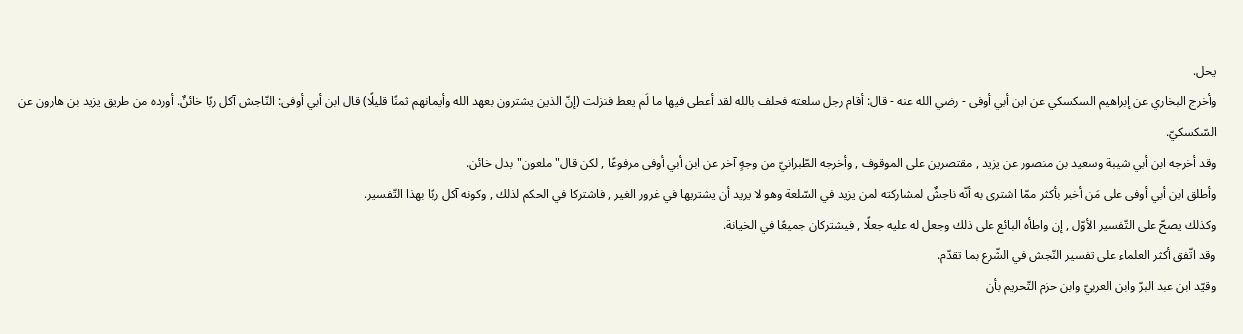يحل.
وأخرج البخاري عن إبراهيم السكسكي عن ابن أبي أوفى - رضي الله عنه - قال: أقام رجل سلعته فحلف بالله لقد أعطى فيها ما لَم يعط فنزلت (إنّ الذين يشترون بعهد الله وأيمانهم ثمنًا قليلًا) قال ابن أبي أوفى: النّاجش آكل ربًا خائنٌ. أورده من طريق يزيد بن هارون عن السّكسكيّ.
وقد أخرجه ابن أبي شيبة وسعيد بن منصور عن يزيد , مقتصرين على الموقوف , وأخرجه الطّبرانيّ من وجهٍ آخر عن ابن أبي أوفى مرفوعًا , لكن قال"ملعون"بدل خائن.
وأطلق ابن أبي أوفى على مَن أخبر بأكثر ممّا اشترى به أنّه ناجشٌ لمشاركته لمن يزيد في السّلعة وهو لا يريد أن يشتريها في غرور الغير , فاشتركا في الحكم لذلك , وكونه آكل ربًا بهذا التّفسير.
وكذلك يصحّ على التّفسير الأوّل , إن واطأه البائع على ذلك وجعل له عليه جعلًا , فيشتركان جميعًا في الخيانة.
وقد اتّفق أكثر العلماء على تفسير النّجش في الشّرع بما تقدّم.
وقيّد ابن عبد البرّ وابن العربيّ وابن حزم التّحريم بأن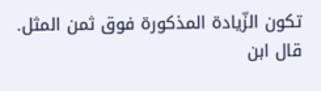تكون الزّيادة المذكورة فوق ثمن المثل.
قال ابن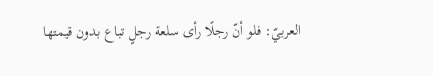العربيّ: فلو أنّ رجلًا رأى سلعة رجلٍ تباع بدون قيمتها